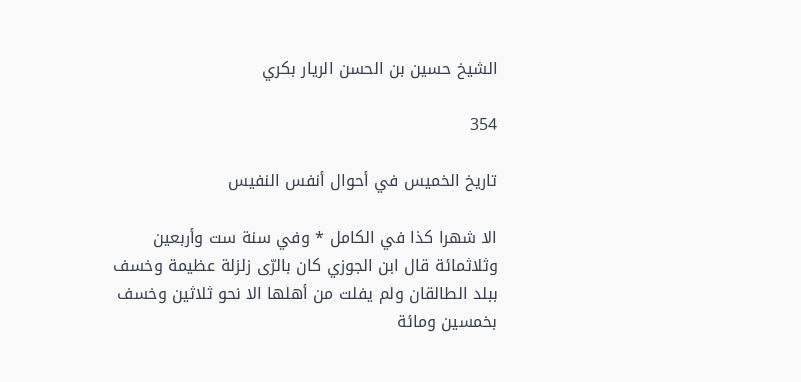الشيخ حسين بن الحسن الريار بكري

354

تاريخ الخميس في أحوال أنفس النفيس

الا شهرا كذا في الكامل * وفي سنة ست وأربعين وثلاثمائة قال ابن الجوزي كان بالرّى زلزلة عظيمة وخسف ببلد الطالقان ولم يفلت من أهلها الا نحو ثلاثين وخسف بخمسين ومائة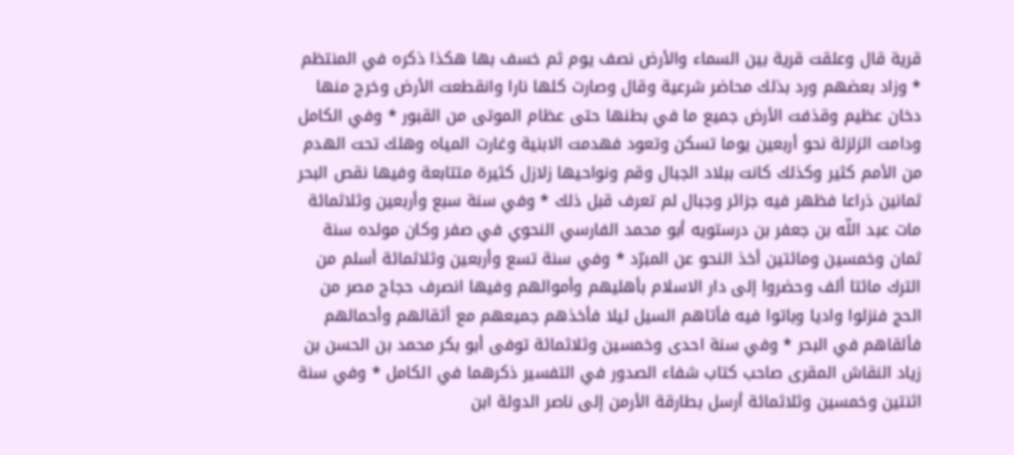قرية قال وعلقت قرية بين السماء والأرض نصف يوم ثم خسف بها هكذا ذكره في المنتظم * وزاد بعضهم ورد بذلك محاضر شرعية وقال وصارت كلها نارا وانقطعت الأرض وخرج منها دخان عظيم وقذفت الأرض جميع ما في بطنها حتى عظام الموتى من القبور * وفي الكامل ودامت الزلزلة نحو أربعين يوما تسكن وتعود فهدمت الابنية وغارت المياه وهلك تحت الهدم من الأمم كثير وكذلك كانت ببلاد الجبال وقم ونواحيها زلازل كثيرة متتابعة وفيها نقص البحر ثمانين ذراعا فظهر فيه جزائر وجبال لم تعرف قبل ذلك * وفي سنة سبع وأربعين وثلاثمائة مات عبد اللّه بن جعفر بن درستويه أبو محمد الفارسي النحوي في صفر وكان مولده سنة ثمان وخمسين ومائتين أخذ النحو عن المبرّد * وفي سنة تسع وأربعين وثلاثمائة أسلم من الترك مائتا ألف وحضروا إلى دار الاسلام بأهليهم وأموالهم وفيها انصرف حجاج مصر من الحج فنزلوا واديا وباتوا فيه فأتاهم السيل ليلا فأخذهم جميعهم مع أثقالهم وأحمالهم فألقاهم في البحر * وفي سنة احدى وخمسين وثلاثمائة توفى أبو بكر محمد بن الحسن بن زياد النقاش المقرى صاحب كتاب شفاء الصدور في التفسير ذكرهما في الكامل * وفي سنة اثنتين وخمسين وثلاثمائة أرسل بطارقة الأرمن إلى ناصر الدولة ابن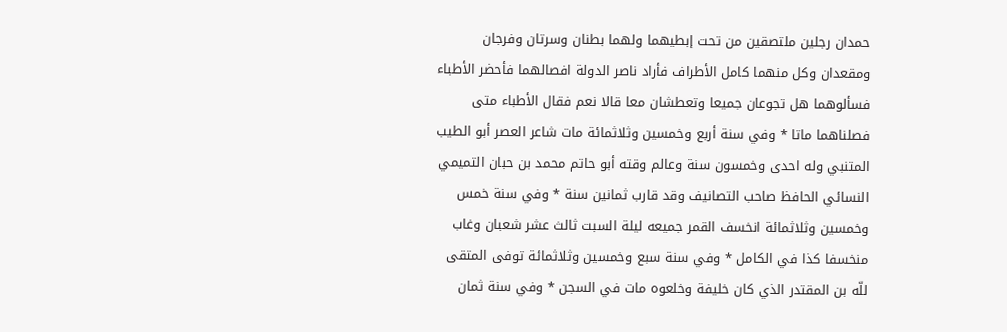حمدان رجلين ملتصقين من تحت إبطيهما ولهما بطنان وسرتان وفرجان ومقعدان وكل منهما كامل الأطراف فأراد ناصر الدولة افصالهما فأحضر الأطباء فسألوهما هل تجوعان جميعا وتعطشان معا قالا نعم فقال الأطباء متى فصلناهما ماتا * وفي سنة أربع وخمسين وثلاثمائة مات شاعر العصر أبو الطيب المتنبي وله احدى وخمسون سنة وعالم وقته أبو حاتم محمد بن حبان التميمي النسائي الحافظ صاحب التصانيف وقد قارب ثمانين سنة * وفي سنة خمس وخمسين وثلاثمائة انخسف القمر جميعه ليلة السبت ثالث عشر شعبان وغاب منخسفا كذا في الكامل * وفي سنة سبع وخمسين وثلاثمائة توفى المتقى للّه بن المقتدر الذي كان خليفة وخلعوه مات في السجن * وفي سنة ثمان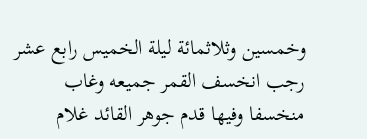وخمسين وثلاثمائة ليلة الخميس رابع عشر رجب انخسف القمر جميعه وغاب منخسفا وفيها قدم جوهر القائد غلام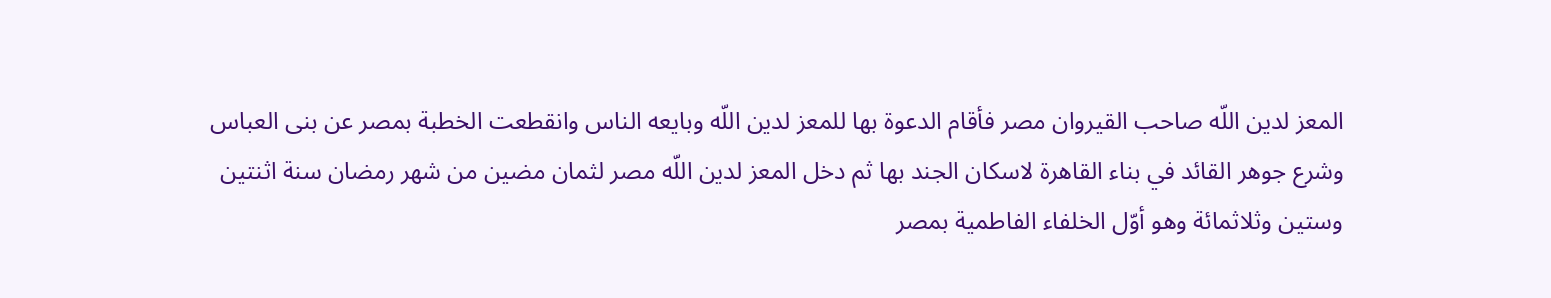المعز لدين اللّه صاحب القيروان مصر فأقام الدعوة بها للمعز لدين اللّه وبايعه الناس وانقطعت الخطبة بمصر عن بنى العباس وشرع جوهر القائد في بناء القاهرة لاسكان الجند بها ثم دخل المعز لدين اللّه مصر لثمان مضين من شهر رمضان سنة اثنتين وستين وثلاثمائة وهو أوّل الخلفاء الفاطمية بمصر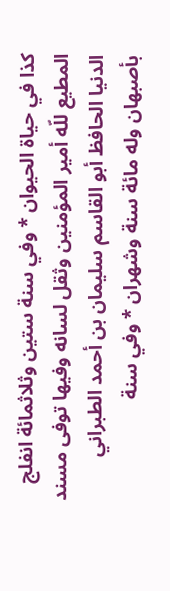كذا في حياة الحيوان * وفي سنة ستين وثلاثمائة انفلج المطيع للّه أمير المؤمنين وثقل لسانه وفيها توفى مسند الدنيا الحافظ أبو القاسم سليمان بن أحمد الطبراني بأصبهان وله مائة سنة وشهران * وفي سنة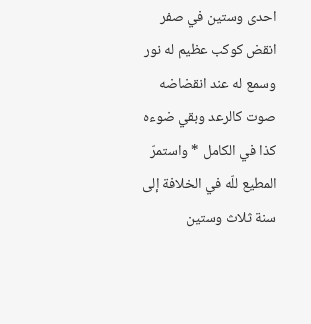احدى وستين في صفر انقض كوكب عظيم له نور وسمع له عند انقضاضه صوت كالرعد وبقي ضوءه كذا في الكامل * واستمرّ المطيع للّه في الخلافة إلى سنة ثلاث وستين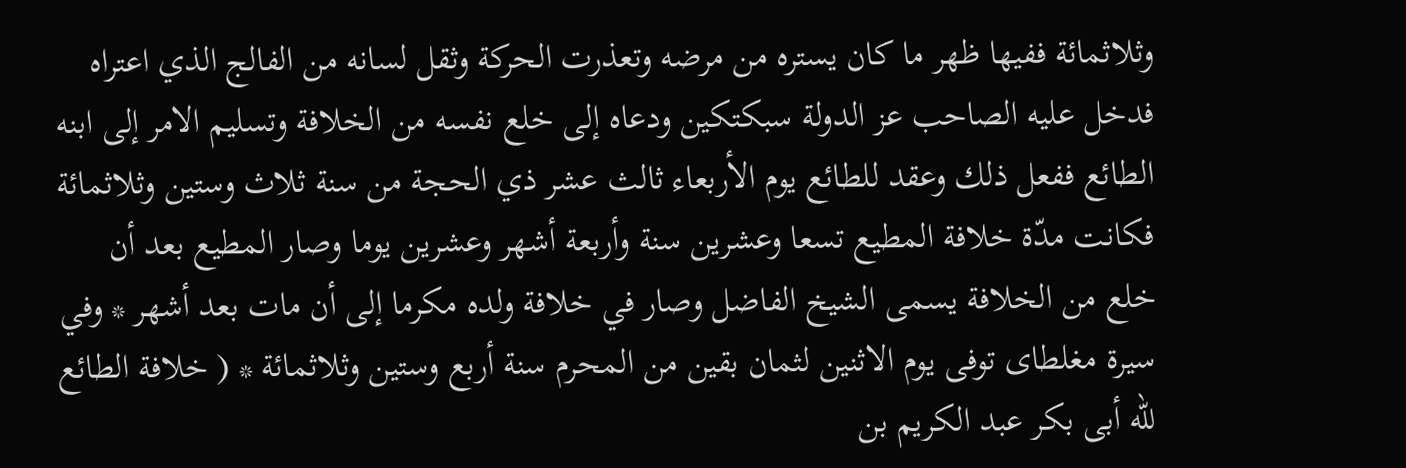وثلاثمائة ففيها ظهر ما كان يستره من مرضه وتعذرت الحركة وثقل لسانه من الفالج الذي اعتراه فدخل عليه الصاحب عز الدولة سبكتكين ودعاه إلى خلع نفسه من الخلافة وتسليم الامر إلى ابنه الطائع ففعل ذلك وعقد للطائع يوم الأربعاء ثالث عشر ذي الحجة من سنة ثلاث وستين وثلاثمائة فكانت مدّة خلافة المطيع تسعا وعشرين سنة وأربعة أشهر وعشرين يوما وصار المطيع بعد أن خلع من الخلافة يسمى الشيخ الفاضل وصار في خلافة ولده مكرما إلى أن مات بعد أشهر * وفي سيرة مغلطاى توفى يوم الاثنين لثمان بقين من المحرم سنة أربع وستين وثلاثمائة * ( خلافة الطائع للّه أبى بكر عبد الكريم بن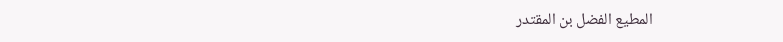المطيع الفضل بن المقتدر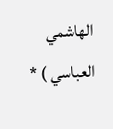الهاشمي العباسي ) *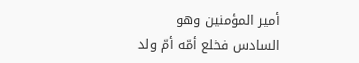أمير المؤمنين وهو السادس فخلع أمّه أمّ ولد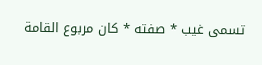تسمى غيب * صفته * كان مربوع القامة